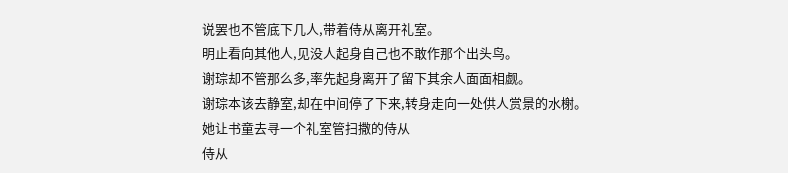说罢也不管底下几人,带着侍从离开礼室。
明止看向其他人,见没人起身自己也不敢作那个出头鸟。
谢琮却不管那么多,率先起身离开了留下其余人面面相觑。
谢琮本该去静室,却在中间停了下来,转身走向一处供人赏景的水榭。
她让书童去寻一个礼室管扫撒的侍从
侍从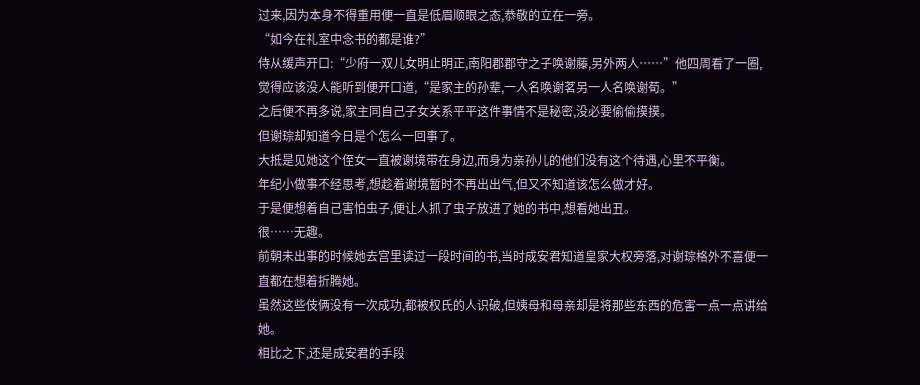过来,因为本身不得重用便一直是低眉顺眼之态,恭敬的立在一旁。
“如今在礼室中念书的都是谁?”
侍从缓声开口:“少府一双儿女明止明正,南阳郡郡守之子唤谢藤,另外两人……”他四周看了一圈,觉得应该没人能听到便开口道,“是家主的孙辈,一人名唤谢茗另一人名唤谢荀。”
之后便不再多说,家主同自己子女关系平平这件事情不是秘密,没必要偷偷摸摸。
但谢琮却知道今日是个怎么一回事了。
大抵是见她这个侄女一直被谢境带在身边,而身为亲孙儿的他们没有这个待遇,心里不平衡。
年纪小做事不经思考,想趁着谢境暂时不再出出气,但又不知道该怎么做才好。
于是便想着自己害怕虫子,便让人抓了虫子放进了她的书中,想看她出丑。
很……无趣。
前朝未出事的时候她去宫里读过一段时间的书,当时成安君知道皇家大权旁落,对谢琮格外不喜便一直都在想着折腾她。
虽然这些伎俩没有一次成功,都被权氏的人识破,但姨母和母亲却是将那些东西的危害一点一点讲给她。
相比之下,还是成安君的手段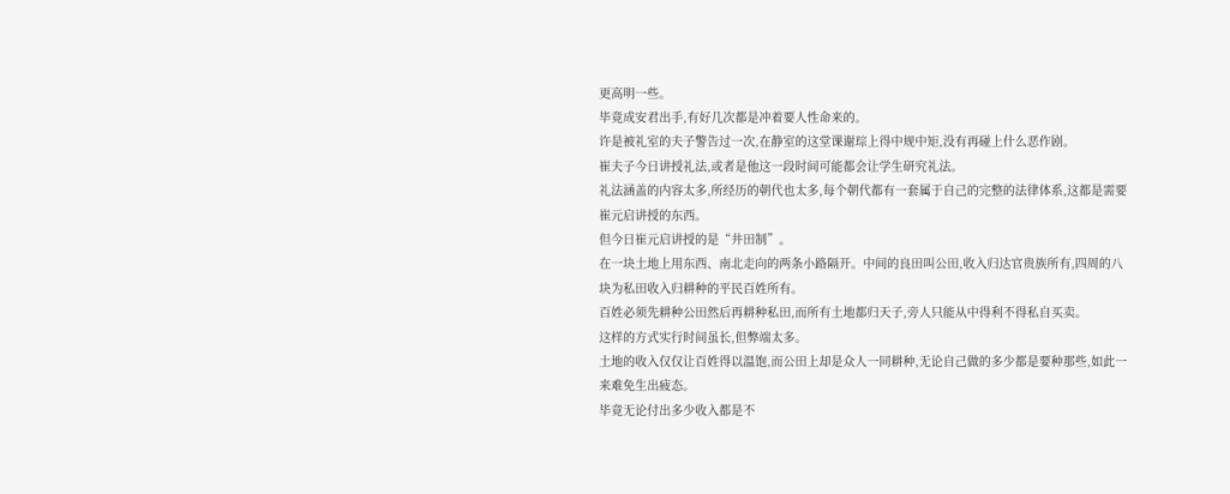更高明一些。
毕竟成安君出手,有好几次都是冲着要人性命来的。
许是被礼室的夫子警告过一次,在静室的这堂课谢琮上得中规中矩,没有再碰上什么恶作剧。
崔夫子今日讲授礼法,或者是他这一段时间可能都会让学生研究礼法。
礼法涵盖的内容太多,所经历的朝代也太多,每个朝代都有一套属于自己的完整的法律体系,这都是需要崔元启讲授的东西。
但今日崔元启讲授的是“井田制”。
在一块土地上用东西、南北走向的两条小路隔开。中间的良田叫公田,收入归达官贵族所有,四周的八块为私田收入归耕种的平民百姓所有。
百姓必须先耕种公田然后再耕种私田,而所有土地都归天子,旁人只能从中得利不得私自买卖。
这样的方式实行时间虽长,但弊端太多。
土地的收入仅仅让百姓得以温饱,而公田上却是众人一同耕种,无论自己做的多少都是要种那些,如此一来难免生出疲态。
毕竟无论付出多少收入都是不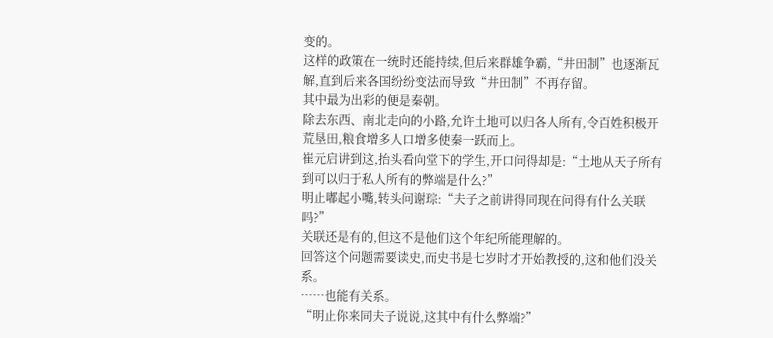变的。
这样的政策在一统时还能持续,但后来群雄争霸,“井田制”也逐渐瓦解,直到后来各国纷纷变法而导致“井田制”不再存留。
其中最为出彩的便是秦朝。
除去东西、南北走向的小路,允许土地可以归各人所有,令百姓积极开荒垦田,粮食增多人口增多使秦一跃而上。
崔元启讲到这,抬头看向堂下的学生,开口问得却是:“土地从天子所有到可以归于私人所有的弊端是什么?”
明止嘟起小嘴,转头问谢琮:“夫子之前讲得同现在问得有什么关联吗?”
关联还是有的,但这不是他们这个年纪所能理解的。
回答这个问题需要读史,而史书是七岁时才开始教授的,这和他们没关系。
……也能有关系。
“明止你来同夫子说说,这其中有什么弊端?”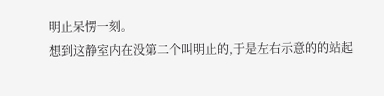明止呆愣一刻。
想到这静室内在没第二个叫明止的,于是左右示意的的站起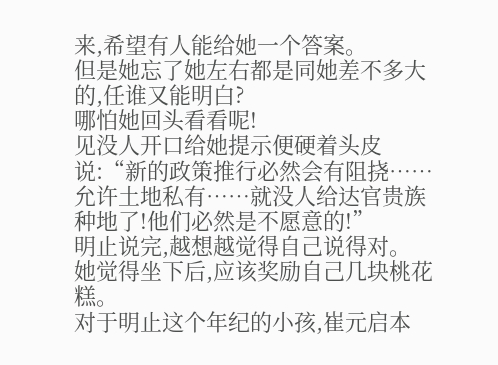来,希望有人能给她一个答案。
但是她忘了她左右都是同她差不多大的,任谁又能明白?
哪怕她回头看看呢!
见没人开口给她提示便硬着头皮说:“新的政策推行必然会有阻挠……允许土地私有……就没人给达官贵族种地了!他们必然是不愿意的!”
明止说完,越想越觉得自己说得对。
她觉得坐下后,应该奖励自己几块桃花糕。
对于明止这个年纪的小孩,崔元启本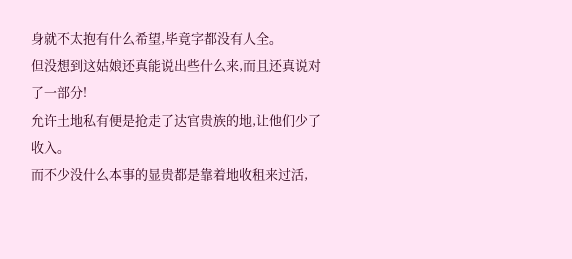身就不太抱有什么希望,毕竟字都没有人全。
但没想到这姑娘还真能说出些什么来,而且还真说对了一部分!
允许土地私有便是抢走了达官贵族的地,让他们少了收入。
而不少没什么本事的显贵都是靠着地收租来过活,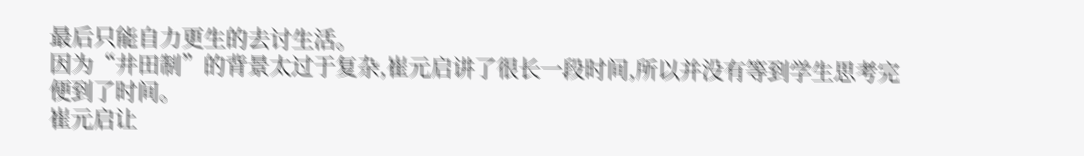最后只能自力更生的去讨生活。
因为“井田制”的背景太过于复杂,崔元启讲了很长一段时间,所以并没有等到学生思考完便到了时间。
崔元启让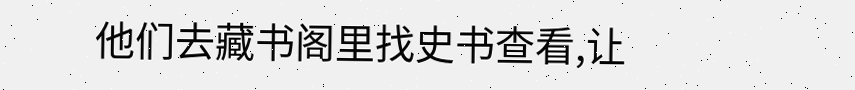他们去藏书阁里找史书查看,让